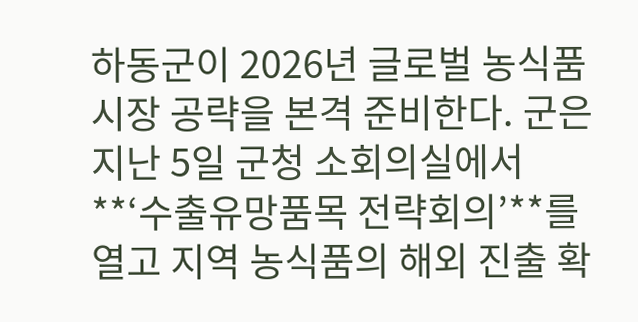하동군이 2026년 글로벌 농식품 시장 공략을 본격 준비한다. 군은 지난 5일 군청 소회의실에서 **‘수출유망품목 전략회의’**를 열고 지역 농식품의 해외 진출 확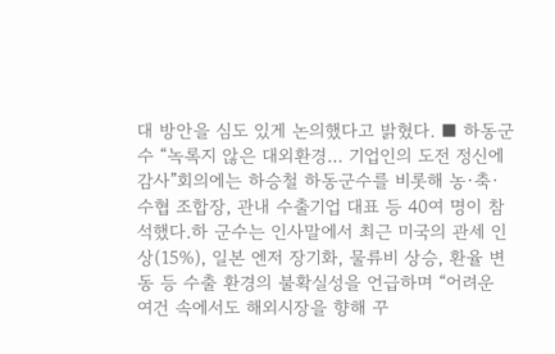대 방안을 심도 있게 논의했다고 밝혔다. ■ 하동군수 “녹록지 않은 대외환경… 기업인의 도전 정신에 감사”회의에는 하승철 하동군수를 비롯해 농·축·수협 조합장, 관내 수출기업 대표 등 40여 명이 참석했다.하 군수는 인사말에서 최근 미국의 관세 인상(15%), 일본 엔저 장기화, 물류비 상승, 환율 변동 등 수출 환경의 불확실성을 언급하며 “어려운 여건 속에서도 해외시장을 향해 꾸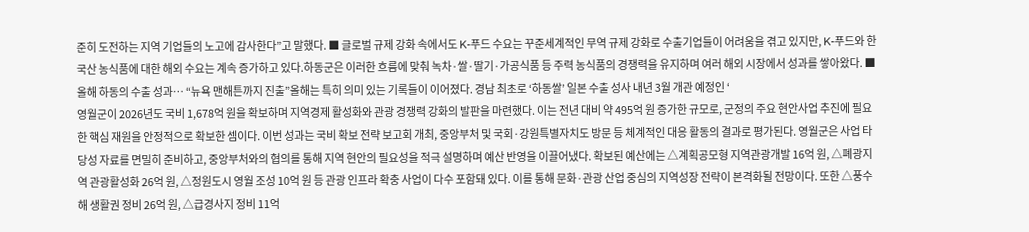준히 도전하는 지역 기업들의 노고에 감사한다”고 말했다. ■ 글로벌 규제 강화 속에서도 K-푸드 수요는 꾸준세계적인 무역 규제 강화로 수출기업들이 어려움을 겪고 있지만, K-푸드와 한국산 농식품에 대한 해외 수요는 계속 증가하고 있다.하동군은 이러한 흐름에 맞춰 녹차·쌀·딸기·가공식품 등 주력 농식품의 경쟁력을 유지하며 여러 해외 시장에서 성과를 쌓아왔다. ■ 올해 하동의 수출 성과… “뉴욕 맨해튼까지 진출”올해는 특히 의미 있는 기록들이 이어졌다. 경남 최초로 ‘하동쌀’ 일본 수출 성사 내년 3월 개관 예정인 ‘
영월군이 2026년도 국비 1,678억 원을 확보하며 지역경제 활성화와 관광 경쟁력 강화의 발판을 마련했다. 이는 전년 대비 약 495억 원 증가한 규모로, 군정의 주요 현안사업 추진에 필요한 핵심 재원을 안정적으로 확보한 셈이다. 이번 성과는 국비 확보 전략 보고회 개최, 중앙부처 및 국회·강원특별자치도 방문 등 체계적인 대응 활동의 결과로 평가된다. 영월군은 사업 타당성 자료를 면밀히 준비하고, 중앙부처와의 협의를 통해 지역 현안의 필요성을 적극 설명하며 예산 반영을 이끌어냈다. 확보된 예산에는 △계획공모형 지역관광개발 16억 원, △폐광지역 관광활성화 26억 원, △정원도시 영월 조성 10억 원 등 관광 인프라 확충 사업이 다수 포함돼 있다. 이를 통해 문화·관광 산업 중심의 지역성장 전략이 본격화될 전망이다. 또한 △풍수해 생활권 정비 26억 원, △급경사지 정비 11억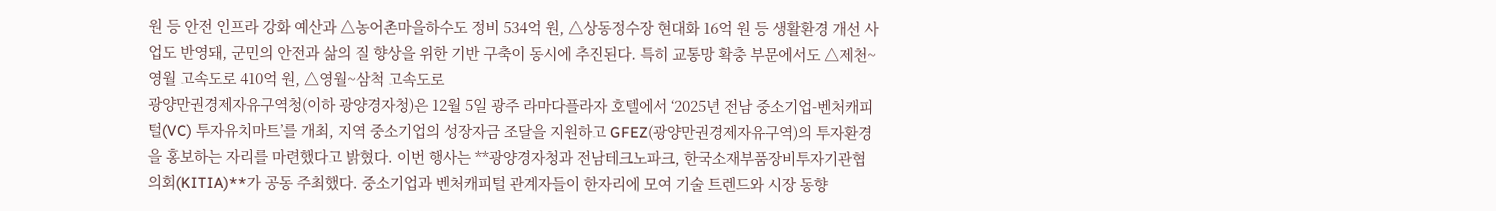원 등 안전 인프라 강화 예산과 △농어촌마을하수도 정비 534억 원, △상동정수장 현대화 16억 원 등 생활환경 개선 사업도 반영돼, 군민의 안전과 삶의 질 향상을 위한 기반 구축이 동시에 추진된다. 특히 교통망 확충 부문에서도 △제천~영월 고속도로 410억 원, △영월~삼척 고속도로
광양만권경제자유구역청(이하 광양경자청)은 12월 5일 광주 라마다플라자 호텔에서 ‘2025년 전남 중소기업-벤처캐피털(VC) 투자유치마트’를 개최, 지역 중소기업의 성장자금 조달을 지원하고 GFEZ(광양만권경제자유구역)의 투자환경을 홍보하는 자리를 마련했다고 밝혔다. 이번 행사는 **광양경자청과 전남테크노파크, 한국소재부품장비투자기관협의회(KITIA)**가 공동 주최했다. 중소기업과 벤처캐피털 관계자들이 한자리에 모여 기술 트렌드와 시장 동향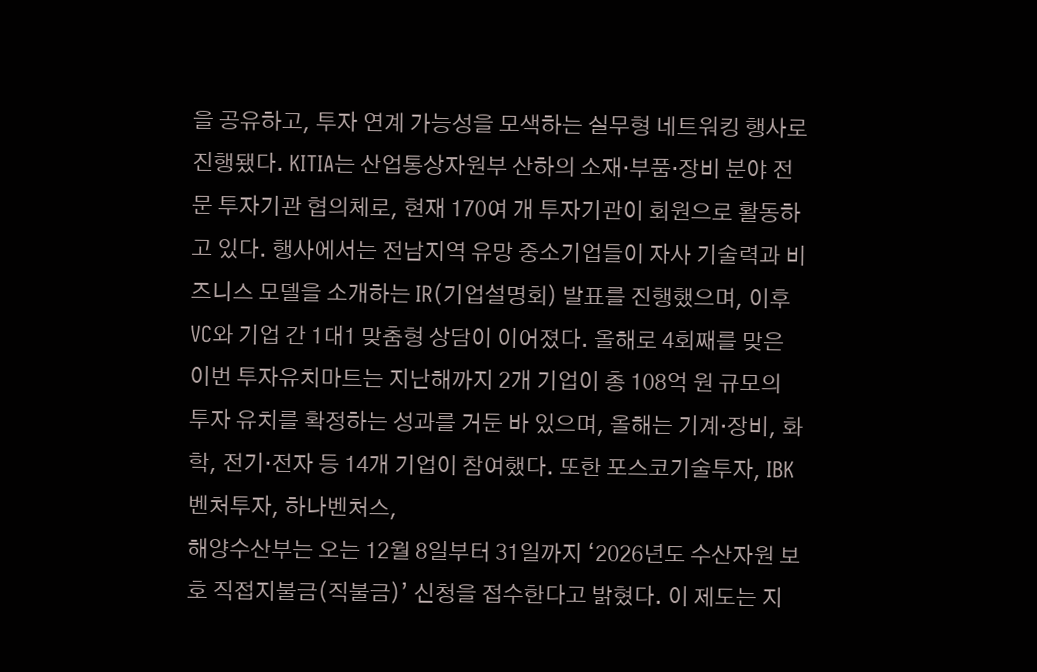을 공유하고, 투자 연계 가능성을 모색하는 실무형 네트워킹 행사로 진행됐다. KITIA는 산업통상자원부 산하의 소재·부품·장비 분야 전문 투자기관 협의체로, 현재 170여 개 투자기관이 회원으로 활동하고 있다. 행사에서는 전남지역 유망 중소기업들이 자사 기술력과 비즈니스 모델을 소개하는 IR(기업설명회) 발표를 진행했으며, 이후 VC와 기업 간 1대1 맞춤형 상담이 이어졌다. 올해로 4회째를 맞은 이번 투자유치마트는 지난해까지 2개 기업이 총 108억 원 규모의 투자 유치를 확정하는 성과를 거둔 바 있으며, 올해는 기계·장비, 화학, 전기·전자 등 14개 기업이 참여했다. 또한 포스코기술투자, IBK벤처투자, 하나벤처스,
해양수산부는 오는 12월 8일부터 31일까지 ‘2026년도 수산자원 보호 직접지불금(직불금)’ 신청을 접수한다고 밝혔다. 이 제도는 지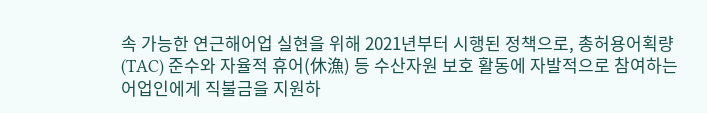속 가능한 연근해어업 실현을 위해 2021년부터 시행된 정책으로, 총허용어획량(TAC) 준수와 자율적 휴어(休漁) 등 수산자원 보호 활동에 자발적으로 참여하는 어업인에게 직불금을 지원하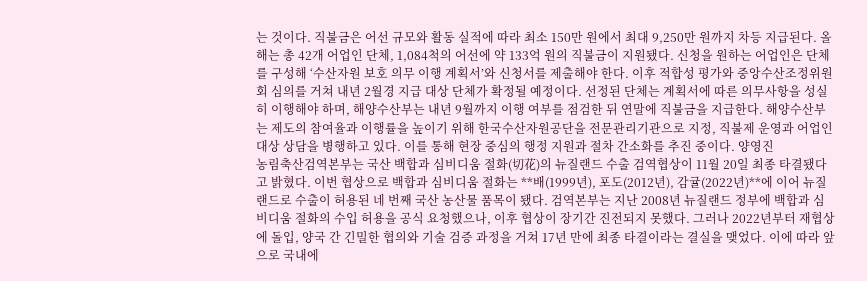는 것이다. 직불금은 어선 규모와 활동 실적에 따라 최소 150만 원에서 최대 9,250만 원까지 차등 지급된다. 올해는 총 42개 어업인 단체, 1,084척의 어선에 약 133억 원의 직불금이 지원됐다. 신청을 원하는 어업인은 단체를 구성해 ‘수산자원 보호 의무 이행 계획서’와 신청서를 제출해야 한다. 이후 적합성 평가와 중앙수산조정위원회 심의를 거쳐 내년 2월경 지급 대상 단체가 확정될 예정이다. 선정된 단체는 계획서에 따른 의무사항을 성실히 이행해야 하며, 해양수산부는 내년 9월까지 이행 여부를 점검한 뒤 연말에 직불금을 지급한다. 해양수산부는 제도의 참여율과 이행률을 높이기 위해 한국수산자원공단을 전문관리기관으로 지정, 직불제 운영과 어업인 대상 상담을 병행하고 있다. 이를 통해 현장 중심의 행정 지원과 절차 간소화를 추진 중이다. 양영진
농림축산검역본부는 국산 백합과 심비디움 절화(切花)의 뉴질랜드 수출 검역협상이 11월 20일 최종 타결됐다고 밝혔다. 이번 협상으로 백합과 심비디움 절화는 **배(1999년), 포도(2012년), 감귤(2022년)**에 이어 뉴질랜드로 수출이 허용된 네 번째 국산 농산물 품목이 됐다. 검역본부는 지난 2008년 뉴질랜드 정부에 백합과 심비디움 절화의 수입 허용을 공식 요청했으나, 이후 협상이 장기간 진전되지 못했다. 그러나 2022년부터 재협상에 돌입, 양국 간 긴밀한 협의와 기술 검증 과정을 거쳐 17년 만에 최종 타결이라는 결실을 맺었다. 이에 따라 앞으로 국내에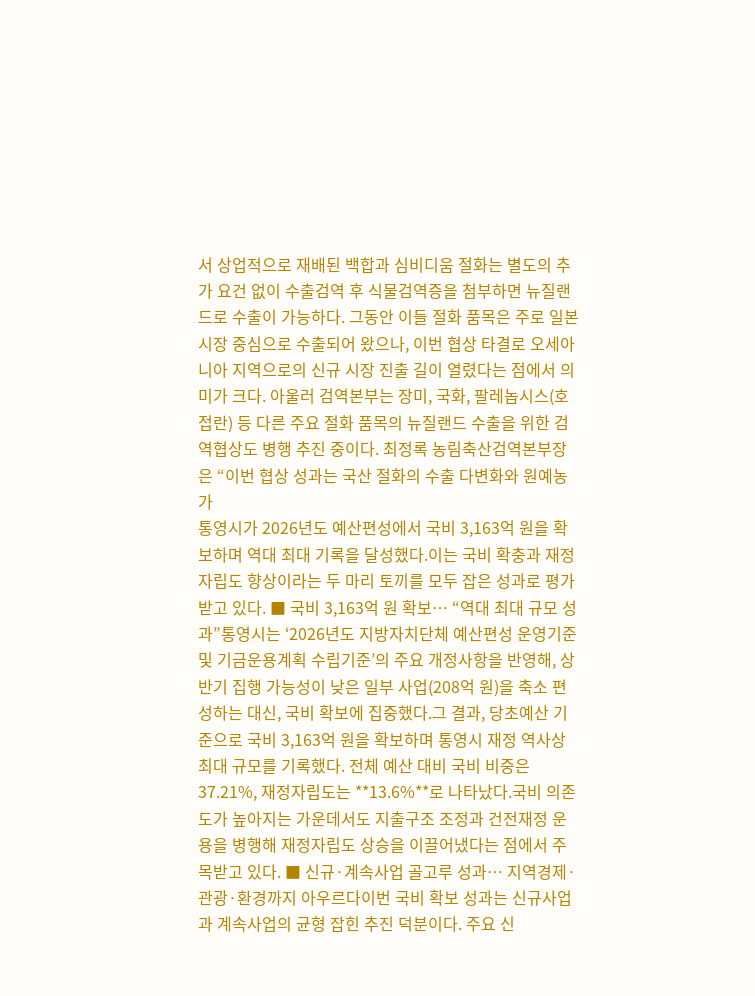서 상업적으로 재배된 백합과 심비디움 절화는 별도의 추가 요건 없이 수출검역 후 식물검역증을 첨부하면 뉴질랜드로 수출이 가능하다. 그동안 이들 절화 품목은 주로 일본 시장 중심으로 수출되어 왔으나, 이번 협상 타결로 오세아니아 지역으로의 신규 시장 진출 길이 열렸다는 점에서 의미가 크다. 아울러 검역본부는 장미, 국화, 팔레놉시스(호접란) 등 다른 주요 절화 품목의 뉴질랜드 수출을 위한 검역협상도 병행 추진 중이다. 최정록 농림축산검역본부장은 “이번 협상 성과는 국산 절화의 수출 다변화와 원예농가
통영시가 2026년도 예산편성에서 국비 3,163억 원을 확보하며 역대 최대 기록을 달성했다.이는 국비 확충과 재정자립도 향상이라는 두 마리 토끼를 모두 잡은 성과로 평가받고 있다. ■ 국비 3,163억 원 확보… “역대 최대 규모 성과”통영시는 ‘2026년도 지방자치단체 예산편성 운영기준 및 기금운용계획 수립기준’의 주요 개정사항을 반영해, 상반기 집행 가능성이 낮은 일부 사업(208억 원)을 축소 편성하는 대신, 국비 확보에 집중했다.그 결과, 당초예산 기준으로 국비 3,163억 원을 확보하며 통영시 재정 역사상 최대 규모를 기록했다. 전체 예산 대비 국비 비중은 37.21%, 재정자립도는 **13.6%**로 나타났다.국비 의존도가 높아지는 가운데서도 지출구조 조정과 건전재정 운용을 병행해 재정자립도 상승을 이끌어냈다는 점에서 주목받고 있다. ■ 신규·계속사업 골고루 성과… 지역경제·관광·환경까지 아우르다이번 국비 확보 성과는 신규사업과 계속사업의 균형 잡힌 추진 덕분이다. 주요 신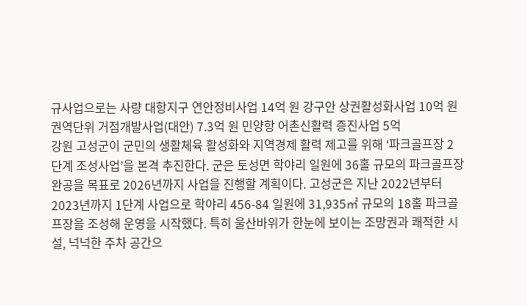규사업으로는 사량 대항지구 연안정비사업 14억 원 강구안 상권활성화사업 10억 원 권역단위 거점개발사업(대안) 7.3억 원 민양항 어촌신활력 증진사업 5억
강원 고성군이 군민의 생활체육 활성화와 지역경제 활력 제고를 위해 ‘파크골프장 2단계 조성사업’을 본격 추진한다. 군은 토성면 학야리 일원에 36홀 규모의 파크골프장 완공을 목표로 2026년까지 사업을 진행할 계획이다. 고성군은 지난 2022년부터 2023년까지 1단계 사업으로 학야리 456-84 일원에 31,935㎡ 규모의 18홀 파크골프장을 조성해 운영을 시작했다. 특히 울산바위가 한눈에 보이는 조망권과 쾌적한 시설, 넉넉한 주차 공간으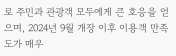로 주민과 관광객 모두에게 큰 호응을 얻으며, 2024년 9월 개장 이후 이용객 만족도가 매우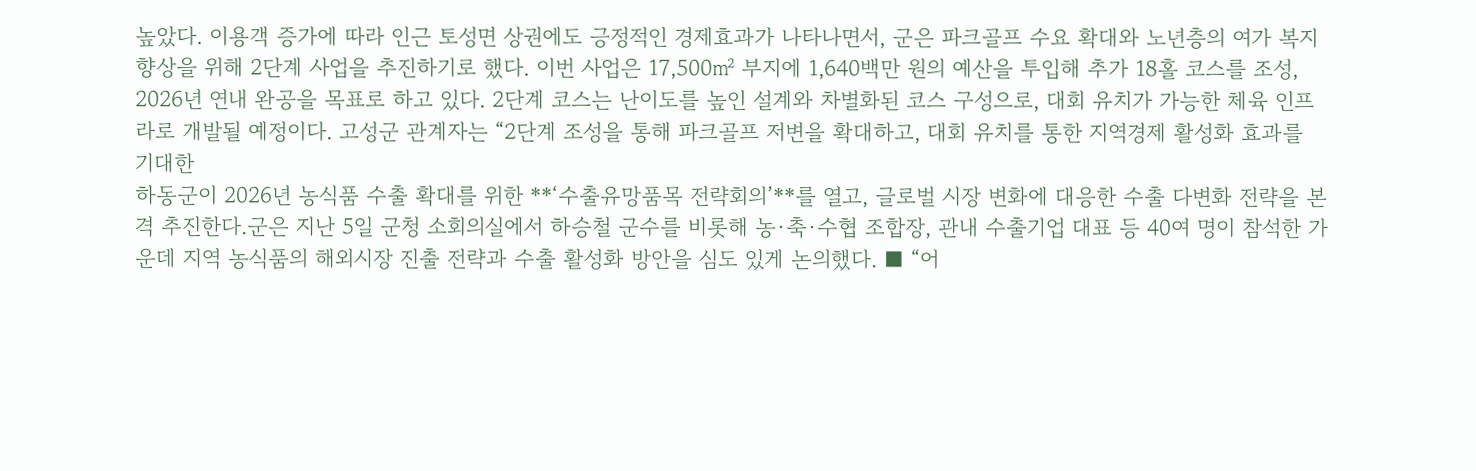높았다. 이용객 증가에 따라 인근 토성면 상권에도 긍정적인 경제효과가 나타나면서, 군은 파크골프 수요 확대와 노년층의 여가 복지 향상을 위해 2단계 사업을 추진하기로 했다. 이번 사업은 17,500㎡ 부지에 1,640백만 원의 예산을 투입해 추가 18홀 코스를 조성, 2026년 연내 완공을 목표로 하고 있다. 2단계 코스는 난이도를 높인 설계와 차별화된 코스 구성으로, 대회 유치가 가능한 체육 인프라로 개발될 예정이다. 고성군 관계자는 “2단계 조성을 통해 파크골프 저변을 확대하고, 대회 유치를 통한 지역경제 활성화 효과를 기대한
하동군이 2026년 농식품 수출 확대를 위한 **‘수출유망품목 전략회의’**를 열고, 글로벌 시장 변화에 대응한 수출 다변화 전략을 본격 추진한다.군은 지난 5일 군청 소회의실에서 하승철 군수를 비롯해 농·축·수협 조합장, 관내 수출기업 대표 등 40여 명이 참석한 가운데 지역 농식품의 해외시장 진출 전략과 수출 활성화 방안을 심도 있게 논의했다. ■ “어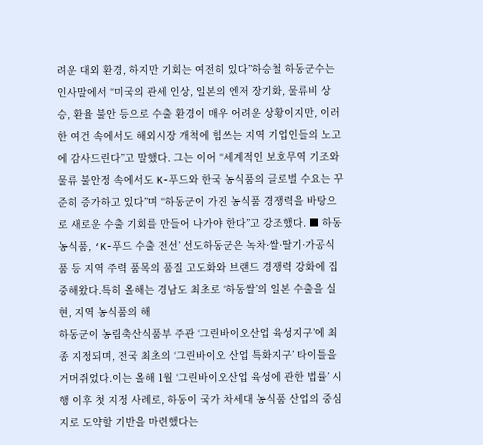려운 대외 환경, 하지만 기회는 여전히 있다”하승철 하동군수는 인사말에서 “미국의 관세 인상, 일본의 엔저 장기화, 물류비 상승, 환율 불안 등으로 수출 환경이 매우 어려운 상황이지만, 이러한 여건 속에서도 해외시장 개척에 힘쓰는 지역 기업인들의 노고에 감사드린다”고 말했다. 그는 이어 “세계적인 보호무역 기조와 물류 불안정 속에서도 K-푸드와 한국 농식품의 글로벌 수요는 꾸준히 증가하고 있다”며 “하동군이 가진 농식품 경쟁력을 바탕으로 새로운 수출 기회를 만들어 나가야 한다”고 강조했다. ■ 하동 농식품, ‘K-푸드 수출 전선’ 선도하동군은 녹차·쌀·딸기·가공식품 등 지역 주력 품목의 품질 고도화와 브랜드 경쟁력 강화에 집중해왔다.특히 올해는 경남도 최초로 ‘하동쌀’의 일본 수출을 실현, 지역 농식품의 해
하동군이 농림축산식품부 주관 ‘그린바이오산업 육성지구’에 최종 지정되며, 전국 최초의 ‘그린바이오 산업 특화지구’ 타이틀을 거머쥐었다.이는 올해 1월 ‘그린바이오산업 육성에 관한 법률’ 시행 이후 첫 지정 사례로, 하동이 국가 차세대 농식품 산업의 중심지로 도약할 기반을 마련했다는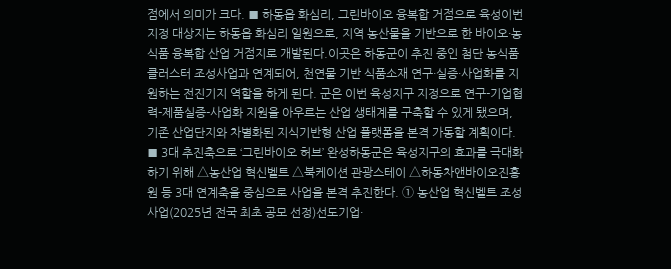점에서 의미가 크다. ■ 하동읍 화심리, 그린바이오 융복합 거점으로 육성이번 지정 대상지는 하동읍 화심리 일원으로, 지역 농산물을 기반으로 한 바이오·농식품 융복합 산업 거점지로 개발된다.이곳은 하동군이 추진 중인 첨단 농식품 클러스터 조성사업과 연계되어, 천연물 기반 식품소재 연구·실증·사업화를 지원하는 전진기지 역할을 하게 된다. 군은 이번 육성지구 지정으로 연구-기업협력-제품실증-사업화 지원을 아우르는 산업 생태계를 구축할 수 있게 됐으며, 기존 산업단지와 차별화된 지식기반형 산업 플랫폼을 본격 가동할 계획이다. ■ 3대 추진축으로 ‘그린바이오 허브’ 완성하동군은 육성지구의 효과를 극대화하기 위해 △농산업 혁신벨트 △북케이션 관광스테이 △하동차앤바이오진흥원 등 3대 연계축을 중심으로 사업을 본격 추진한다. ① 농산업 혁신벨트 조성사업(2025년 전국 최초 공모 선정)선도기업·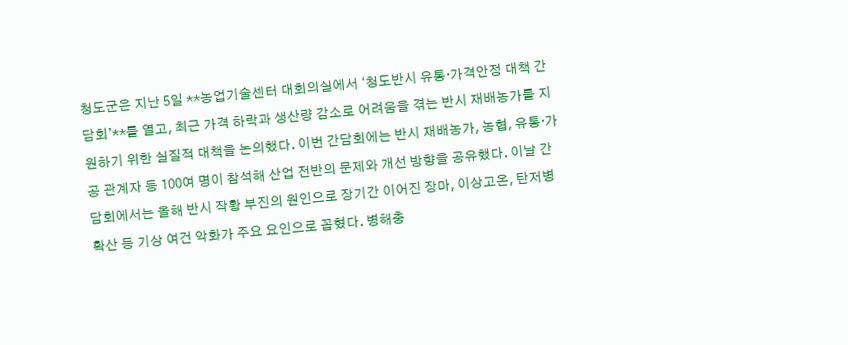청도군은 지난 5일 **농업기술센터 대회의실에서 ‘청도반시 유통·가격안정 대책 간담회’**를 열고, 최근 가격 하락과 생산량 감소로 어려움을 겪는 반시 재배농가를 지원하기 위한 실질적 대책을 논의했다. 이번 간담회에는 반시 재배농가, 농협, 유통·가공 관계자 등 100여 명이 참석해 산업 전반의 문제와 개선 방향을 공유했다. 이날 간담회에서는 올해 반시 작황 부진의 원인으로 장기간 이어진 장마, 이상고온, 탄저병 확산 등 기상 여건 악화가 주요 요인으로 꼽혔다. 병해충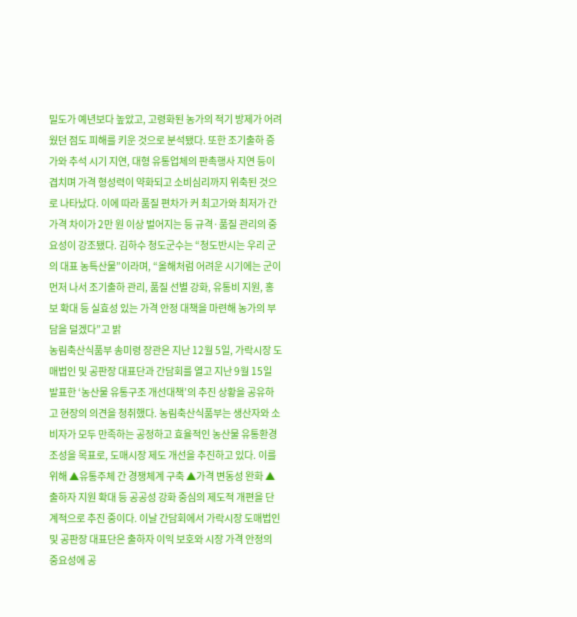밀도가 예년보다 높았고, 고령화된 농가의 적기 방제가 어려웠던 점도 피해를 키운 것으로 분석됐다. 또한 조기출하 증가와 추석 시기 지연, 대형 유통업체의 판촉행사 지연 등이 겹치며 가격 형성력이 약화되고 소비심리까지 위축된 것으로 나타났다. 이에 따라 품질 편차가 커 최고가와 최저가 간 가격 차이가 2만 원 이상 벌어지는 등 규격·품질 관리의 중요성이 강조됐다. 김하수 청도군수는 “청도반시는 우리 군의 대표 농특산물”이라며, “올해처럼 어려운 시기에는 군이 먼저 나서 조기출하 관리, 품질 선별 강화, 유통비 지원, 홍보 확대 등 실효성 있는 가격 안정 대책을 마련해 농가의 부담을 덜겠다”고 밝
농림축산식품부 송미령 장관은 지난 12월 5일, 가락시장 도매법인 및 공판장 대표단과 간담회를 열고 지난 9월 15일 발표한 ‘농산물 유통구조 개선대책’의 추진 상황을 공유하고 현장의 의견을 청취했다. 농림축산식품부는 생산자와 소비자가 모두 만족하는 공정하고 효율적인 농산물 유통환경 조성을 목표로, 도매시장 제도 개선을 추진하고 있다. 이를 위해 ▲유통주체 간 경쟁체계 구축 ▲가격 변동성 완화 ▲출하자 지원 확대 등 공공성 강화 중심의 제도적 개편을 단계적으로 추진 중이다. 이날 간담회에서 가락시장 도매법인 및 공판장 대표단은 출하자 이익 보호와 시장 가격 안정의 중요성에 공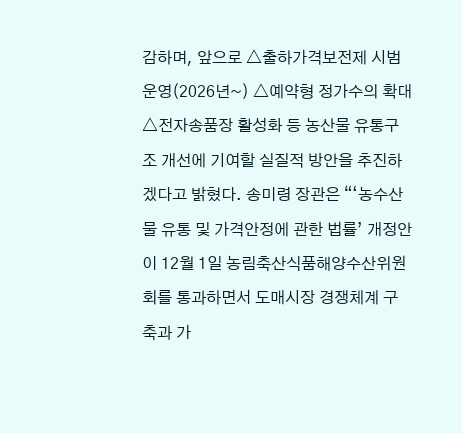감하며, 앞으로 △출하가격보전제 시범 운영(2026년~) △예약형 정가수의 확대 △전자송품장 활성화 등 농산물 유통구조 개선에 기여할 실질적 방안을 추진하겠다고 밝혔다. 송미령 장관은 “‘농수산물 유통 및 가격안정에 관한 법률’ 개정안이 12월 1일 농림축산식품해양수산위원회를 통과하면서 도매시장 경쟁체계 구축과 가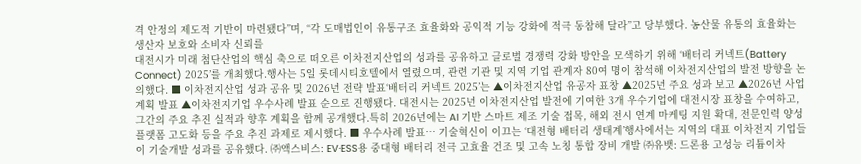격 안정의 제도적 기반이 마련됐다”며, “각 도매법인이 유통구조 효율화와 공익적 기능 강화에 적극 동참해 달라”고 당부했다. 농산물 유통의 효율화는 생산자 보호와 소비자 신뢰를
대전시가 미래 첨단산업의 핵심 축으로 떠오른 이차전지산업의 성과를 공유하고 글로벌 경쟁력 강화 방안을 모색하기 위해 ‘배터리 커넥트(Battery Connect) 2025’를 개최했다.행사는 5일 롯데시티호텔에서 열렸으며, 관련 기관 및 지역 기업 관계자 80여 명이 참석해 이차전지산업의 발전 방향을 논의했다. ■ 이차전지산업 성과 공유 및 2026년 전략 발표‘배터리 커넥트 2025’는 ▲이차전지산업 유공자 표창 ▲2025년 주요 성과 보고 ▲2026년 사업계획 발표 ▲이차전지기업 우수사례 발표 순으로 진행됐다. 대전시는 2025년 이차전지산업 발전에 기여한 3개 우수기업에 대전시장 표창을 수여하고, 그간의 주요 추진 실적과 향후 계획을 함께 공개했다.특히 2026년에는 AI 기반 스마트 제조 기술 접목, 해외 전시 연계 마케팅 지원 확대, 전문인력 양성 플랫폼 고도화 등을 주요 추진 과제로 제시했다. ■ 우수사례 발표… 기술혁신이 이끄는 ‘대전형 배터리 생태계’행사에서는 지역의 대표 이차전지 기업들이 기술개발 성과를 공유했다. ㈜액스비스: EV·ESS용 중대형 배터리 전극 고효율 건조 및 고속 노칭 통합 장비 개발 ㈜유뱃: 드론용 고성능 리튬이차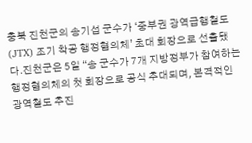충북 진천군의 송기섭 군수가 ‘중부권 광역급행철도(JTX) 조기 착공 행정협의체’ 초대 회장으로 선출됐다.진천군은 5일 “송 군수가 7개 지방정부가 참여하는 행정협의체의 첫 회장으로 공식 추대되며, 본격적인 광역철도 추진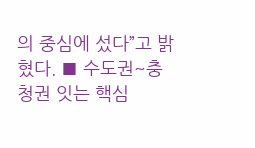의 중심에 섰다”고 밝혔다. ■ 수도권~충청권 잇는 핵심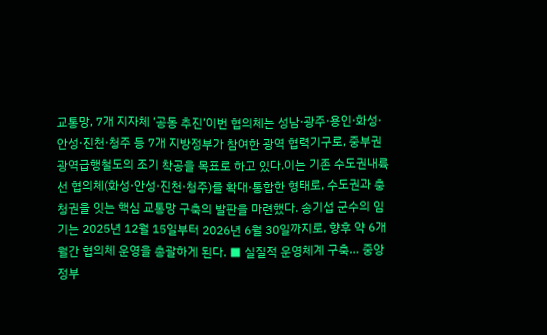교통망, 7개 지자체 ‘공동 추진’이번 협의체는 성남·광주·용인·화성·안성·진천·청주 등 7개 지방정부가 참여한 광역 협력기구로, 중부권 광역급행철도의 조기 착공을 목표로 하고 있다.이는 기존 수도권내륙선 협의체(화성·안성·진천·청주)를 확대·통합한 형태로, 수도권과 충청권을 잇는 핵심 교통망 구축의 발판을 마련했다. 송기섭 군수의 임기는 2025년 12월 15일부터 2026년 6월 30일까지로, 향후 약 6개월간 협의체 운영을 총괄하게 된다. ■ 실질적 운영체계 구축… 중앙정부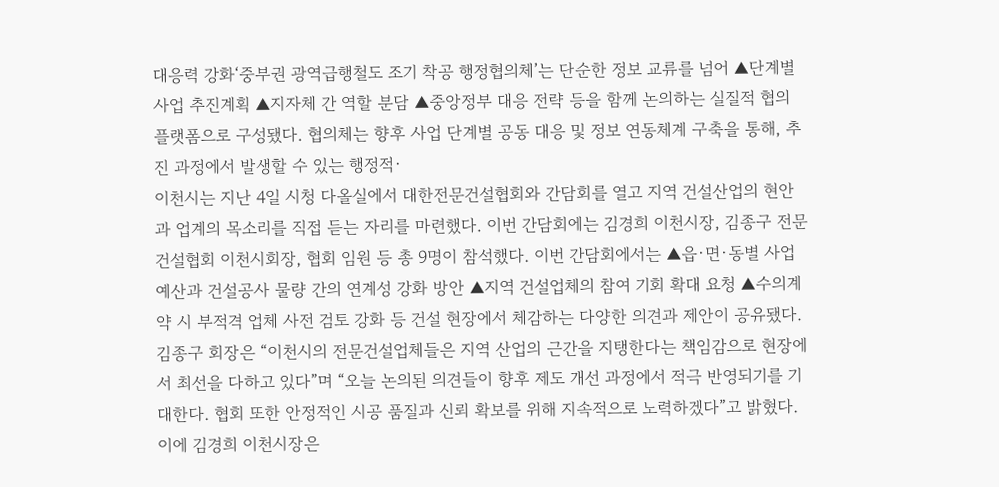대응력 강화‘중부권 광역급행철도 조기 착공 행정협의체’는 단순한 정보 교류를 넘어 ▲단계별 사업 추진계획 ▲지자체 간 역할 분담 ▲중앙정부 대응 전략 등을 함께 논의하는 실질적 협의 플랫폼으로 구성됐다. 협의체는 향후 사업 단계별 공동 대응 및 정보 연동체계 구축을 통해, 추진 과정에서 발생할 수 있는 행정적·
이천시는 지난 4일 시청 다올실에서 대한전문건설협회와 간담회를 열고 지역 건설산업의 현안과 업계의 목소리를 직접 듣는 자리를 마련했다. 이번 간담회에는 김경희 이천시장, 김종구 전문건설협회 이천시회장, 협회 임원 등 총 9명이 참석했다. 이번 간담회에서는 ▲읍·면·동별 사업 예산과 건설공사 물량 간의 연계성 강화 방안 ▲지역 건설업체의 참여 기회 확대 요청 ▲수의계약 시 부적격 업체 사전 검토 강화 등 건설 현장에서 체감하는 다양한 의견과 제안이 공유됐다. 김종구 회장은 “이천시의 전문건설업체들은 지역 산업의 근간을 지탱한다는 책임감으로 현장에서 최선을 다하고 있다”며 “오늘 논의된 의견들이 향후 제도 개선 과정에서 적극 반영되기를 기대한다. 협회 또한 안정적인 시공 품질과 신뢰 확보를 위해 지속적으로 노력하겠다”고 밝혔다. 이에 김경희 이천시장은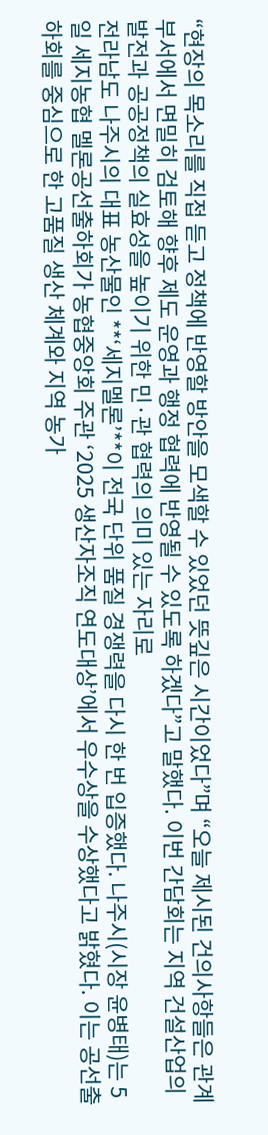“현장의 목소리를 직접 듣고 정책에 반영할 방안을 모색할 수 있었던 뜻깊은 시간이었다”며 “오늘 제시된 건의사항들은 관계 부서에서 면밀히 검토해 향후 제도 운영과 행정 협력에 반영될 수 있도록 하겠다”고 말했다. 이번 간담회는 지역 건설산업의 발전과 공공정책의 실효성을 높이기 위한 민·관 협력의 의미 있는 자리로
전라남도 나주시의 대표 농산물인 **‘세지멜론’**이 전국 단위 품질 경쟁력을 다시 한 번 입증했다. 나주시(시장 윤병태)는 5일 세지농협 멜론공선출하회가 농협중앙회 주관 ‘2025 생산자조직 연도대상’에서 우수상을 수상했다고 밝혔다. 이는 공선출하회를 중심으로 한 고품질 생산 체계와 지역 농가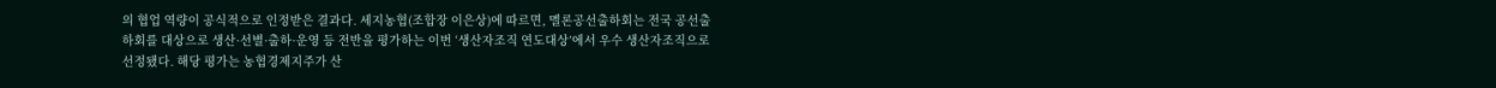의 협업 역량이 공식적으로 인정받은 결과다. 세지농협(조합장 이은상)에 따르면, 멜론공선출하회는 전국 공선출하회를 대상으로 생산·선별·출하·운영 등 전반을 평가하는 이번 ‘생산자조직 연도대상’에서 우수 생산자조직으로 선정됐다. 해당 평가는 농협경제지주가 산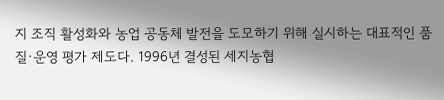지 조직 활성화와 농업 공동체 발전을 도모하기 위해 실시하는 대표적인 품질·운영 평가 제도다. 1996년 결성된 세지농협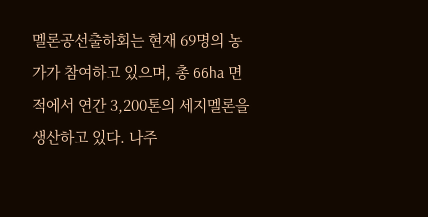멜론공선출하회는 현재 69명의 농가가 참여하고 있으며, 총 66ha 면적에서 연간 3,200톤의 세지멜론을 생산하고 있다. 나주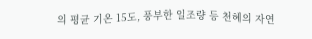의 평균 기온 15도, 풍부한 일조량 등 천혜의 자연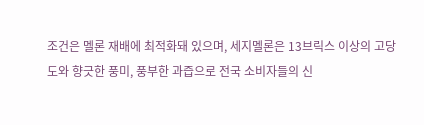조건은 멜론 재배에 최적화돼 있으며, 세지멜론은 13브릭스 이상의 고당도와 향긋한 풍미, 풍부한 과즙으로 전국 소비자들의 신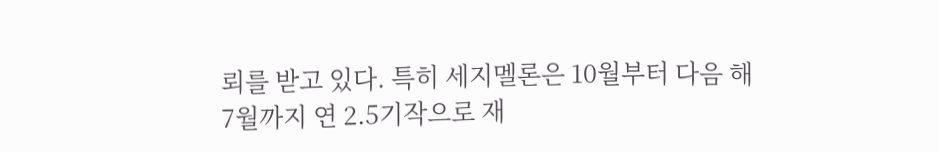뢰를 받고 있다. 특히 세지멜론은 10월부터 다음 해 7월까지 연 2.5기작으로 재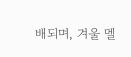배되며, 겨울 멜